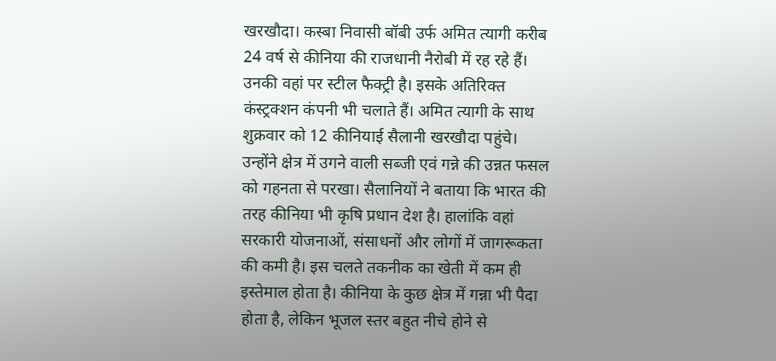खरखौदा। कस्बा निवासी बॉबी उर्फ अमित त्यागी करीब 24 वर्ष से कीनिया की राजधानी नैरोबी में रह रहे हैं। उनकी वहां पर स्टील फैक्ट्री है। इसके अतिरिक्त कंस्ट्रक्शन कंपनी भी चलाते हैं। अमित त्यागी के साथ शुक्रवार को 12 कीनियाई सैलानी खरखौदा पहुंचे। उन्होंने क्षेत्र में उगने वाली सब्जी एवं गन्ने की उन्नत फसल को गहनता से परखा। सैलानियों ने बताया कि भारत की तरह कीनिया भी कृषि प्रधान देश है। हालांकि वहां सरकारी योजनाओं, संसाधनों और लोगों में जागरूकता की कमी है। इस चलते तकनीक का खेती में कम ही इस्तेमाल होता है। कीनिया के कुछ क्षेत्र में गन्ना भी पैदा होता है, लेकिन भूजल स्तर बहुत नीचे होने से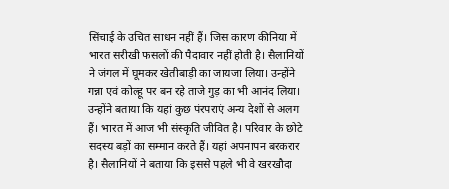सिंचाई के उचित साधन नहीं हैं। जिस कारण कीनिया में भारत सरीखी फसलों की पैदावार नहीं होती है। सैलानियों ने जंगल में घूमकर खेतीबाड़ी का जायजा लिया। उन्होंने गन्ना एवं कोल्हू पर बन रहे ताजे गुड़ का भी आनंद लिया। उन्होंने बताया कि यहां कुछ पंरपराएं अन्य देशों से अलग हैं। भारत में आज भी संस्कृति जीवित है। परिवार के छोटे सदस्य बड़ों का सम्मान करते हैं। यहां अपनापन बरकरार है। सैलानियों ने बताया कि इससे पहले भी वे खरखौदा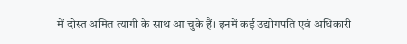में दोस्त अमित त्यागी के साथ आ चुके हैं। इनमें कई उद्योगपति एवं अधिकारी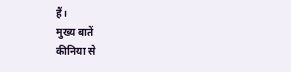हैं।
मुख्य बातें
कीनिया से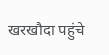खरखौदा पहुंचे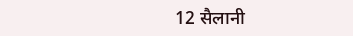12 सैलानी